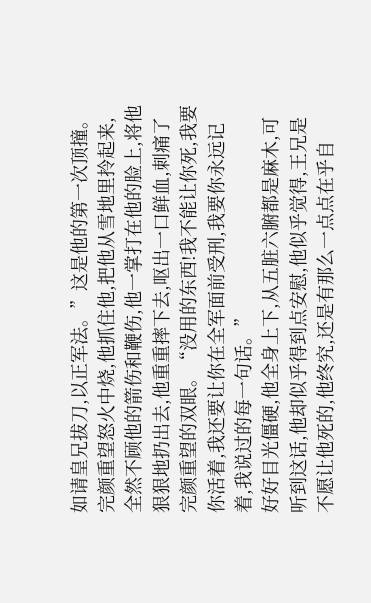如请皇兄拔刀,以正军法。”这是他的第一次顶撞。
完颜重望怒火中烧,他抓住他,把他从雪地里拎起来,全然不顾他的箭伤和鞭伤,他一掌打在他的脸上,将他狠狠地扔出去,他重重摔下去,呕出一口鲜血,刺痛了完颜重望的双眼。“没用的东西!我不能让你死,我要你活着,我还要让你在全军面前受刑,我要你永远记着,我说过的每一句话。”
好好目光僵硬,他全身上下,从五脏六腑都是麻木,可听到这话,他却似乎得到点安慰,他似乎觉得,王兄是不愿让他死的,他终究,还是有那么一点点在乎自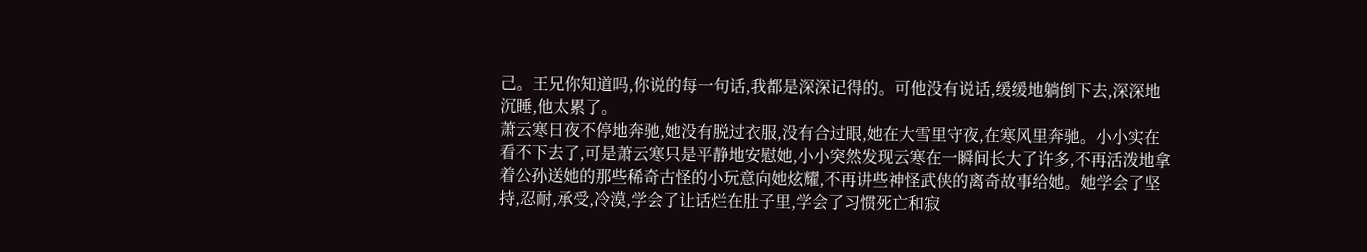己。王兄你知道吗,你说的每一句话,我都是深深记得的。可他没有说话,缓缓地躺倒下去,深深地沉睡,他太累了。
萧云寒日夜不停地奔驰,她没有脱过衣服,没有合过眼,她在大雪里守夜,在寒风里奔驰。小小实在看不下去了,可是萧云寒只是平静地安慰她,小小突然发现云寒在一瞬间长大了许多,不再活泼地拿着公孙送她的那些稀奇古怪的小玩意向她炫耀,不再讲些神怪武侠的离奇故事给她。她学会了坚持,忍耐,承受,冷漠,学会了让话烂在肚子里,学会了习惯死亡和寂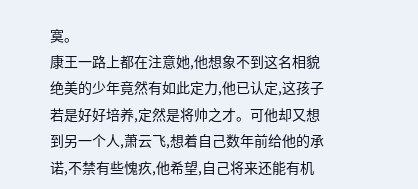寞。
康王一路上都在注意她,他想象不到这名相貌绝美的少年竟然有如此定力,他已认定,这孩子若是好好培养,定然是将帅之才。可他却又想到另一个人,萧云飞,想着自己数年前给他的承诺,不禁有些愧疚,他希望,自己将来还能有机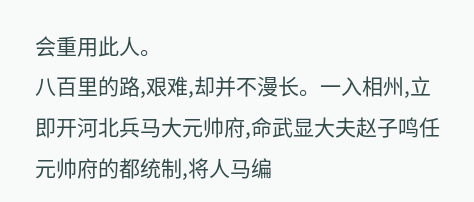会重用此人。
八百里的路,艰难,却并不漫长。一入相州,立即开河北兵马大元帅府,命武显大夫赵子鸣任元帅府的都统制,将人马编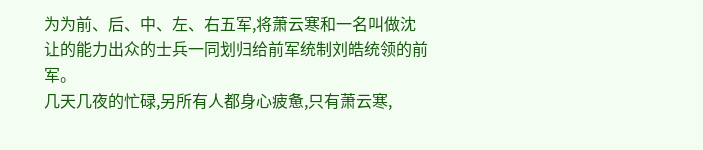为为前、后、中、左、右五军,将萧云寒和一名叫做沈让的能力出众的士兵一同划归给前军统制刘皓统领的前军。
几天几夜的忙碌,另所有人都身心疲惫,只有萧云寒,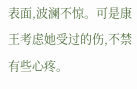表面,波澜不惊。可是康王考虑她受过的伤,不禁有些心疼。